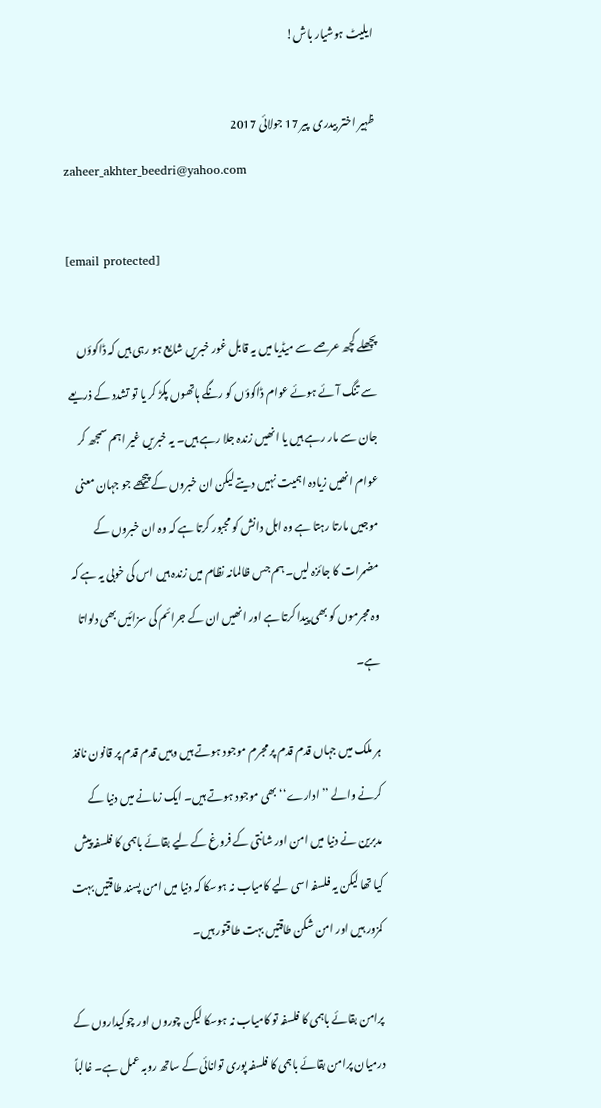ایلیٹ ہوشیار باش!

ظہیر اختر بیدری  پير 17 جولائی 2017
zaheer_akhter_beedri@yahoo.com

[email protected]

پچھلے کچھ عرصے سے میڈیا میں یہ قابل غور خبریں شایع ہو رہی ہیں کہ ڈاکوؤں سے تنگ آئے ہوئے عوام ڈاکوؤں کو رنگے ہاتھوں پکڑ کر یا تو تشدد کے ذریعے جان سے مار رہے ہیں یا انھیں زندہ جلا رہے ہیں۔ یہ خبریں غیر اہم سمجھ کر عوام انھیں زیادہ اہمیت نہیں دیتے لیکن ان خبروں کے پیچھے جو جہان معنی موجیں مارتا رہتا ہے وہ اہل دانش کو مجبور کرتا ہے کہ وہ ان خبروں کے مضمرات کا جائزہ لیں۔ ہم جس ظالمانہ نظام میں زندہ ہیں اس کی خوبی یہ ہے کہ وہ مجرموں کو بھی پیدا کرتا ہے اور انھیں ان کے جرائم کی سزائیں بھی دلواتا ہے۔

ہر ملک میں جہاں قدم قدم پر مجرم موجود ہوتے ہیں وہیں قدم قدم پر قانون نافذ کرنے والے ’’ادارے‘‘ بھی موجود ہوتے ہیں۔ ایک زمانے میں دنیا کے مدبرین نے دنیا میں امن اور شانتی کے فروغ کے لیے بقائے باہمی کا فلسفہ پیش کیا تھا لیکن یہ فلسفہ اسی لیے کامیاب نہ ہوسکا کہ دنیا میں امن پسند طاقتیں بہت کمزور ہیں اور امن شکن طاقتیں بہت طاقتور ہیں۔

پرامن بقائے باہمی کا فلسفہ تو کامیاب نہ ہوسکا لیکن چوروں اور چوکیداروں کے درمیان پرامن بقائے باہمی کا فلسفہ پوری توانائی کے ساتھ روبہ عمل ہے۔ غالباً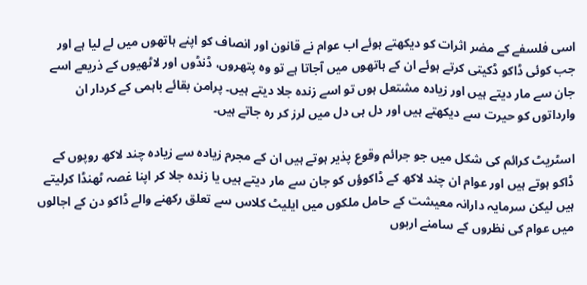اسی فلسفے کے مضر اثرات کو دیکھتے ہوئے اب عوام نے قانون اور انصاف کو اپنے ہاتھوں میں لے لیا ہے اور جب کوئی ڈاکو ڈکیتی کرتے ہوئے ان کے ہاتھوں میں آجاتا ہے تو وہ پتھروں، ڈنڈوں اور لاٹھیوں کے ذریعے اسے جان سے مار دیتے ہیں اور زیادہ مشتعل ہوں تو اسے زندہ جلا دیتے ہیں۔ پرامن بقائے باہمی کے کردار ان وارداتوں کو حیرت سے دیکھتے ہیں اور دل ہی دل میں لرز کر رہ جاتے ہیں۔

اسٹریٹ کرائم کی شکل میں جو جرائم وقوع پذیر ہوتے ہیں ان کے مجرم زیادہ سے زیادہ چند لاکھ روپوں کے ڈاکو ہوتے ہیں اور عوام ان چند لاکھ کے ڈاکوؤں کو جان سے مار دیتے ہیں یا زندہ جلا کر اپنا غصہ ٹھنڈا کرلیتے ہیں لیکن سرمایہ دارانہ معیشت کے حامل ملکوں میں ایلیٹ کلاس سے تعلق رکھنے والے ڈاکو دن کے اجالوں میں عوام کی نظروں کے سامنے اربوں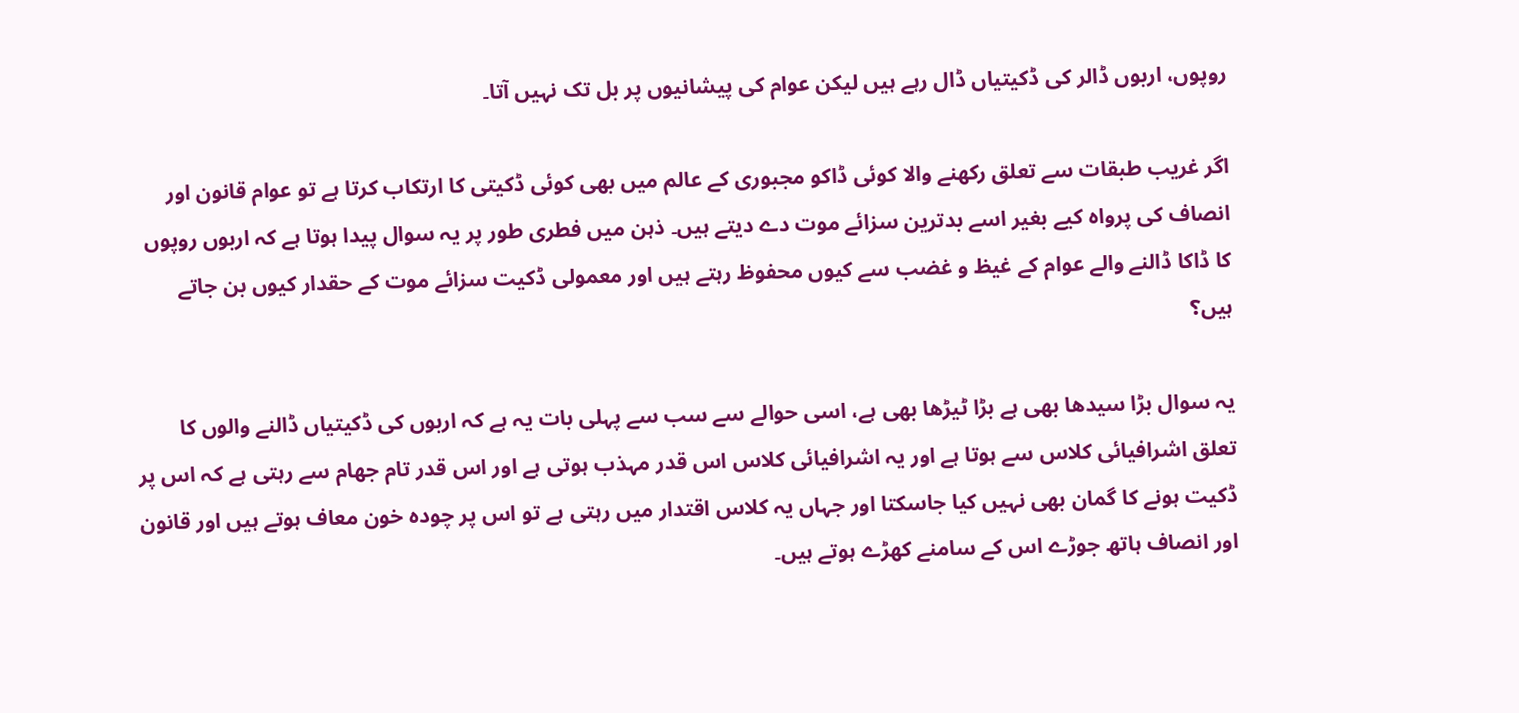روپوں، اربوں ڈالر کی ڈکیتیاں ڈال رہے ہیں لیکن عوام کی پیشانیوں پر بل تک نہیں آتا۔

اگر غریب طبقات سے تعلق رکھنے والا کوئی ڈاکو مجبوری کے عالم میں بھی کوئی ڈکیتی کا ارتکاب کرتا ہے تو عوام قانون اور انصاف کی پرواہ کیے بغیر اسے بدترین سزائے موت دے دیتے ہیں۔ ذہن میں فطری طور پر یہ سوال پیدا ہوتا ہے کہ اربوں روپوں کا ڈاکا ڈالنے والے عوام کے غیظ و غضب سے کیوں محفوظ رہتے ہیں اور معمولی ڈکیت سزائے موت کے حقدار کیوں بن جاتے ہیں؟

یہ سوال بڑا سیدھا بھی ہے بڑا ٹیڑھا بھی ہے، اسی حوالے سے سب سے پہلی بات یہ ہے کہ اربوں کی ڈکیتیاں ڈالنے والوں کا تعلق اشرافیائی کلاس سے ہوتا ہے اور یہ اشرافیائی کلاس اس قدر مہذب ہوتی ہے اور اس قدر تام جھام سے رہتی ہے کہ اس پر ڈکیت ہونے کا گمان بھی نہیں کیا جاسکتا اور جہاں یہ کلاس اقتدار میں رہتی ہے تو اس پر چودہ خون معاف ہوتے ہیں اور قانون اور انصاف ہاتھ جوڑے اس کے سامنے کھڑے ہوتے ہیں۔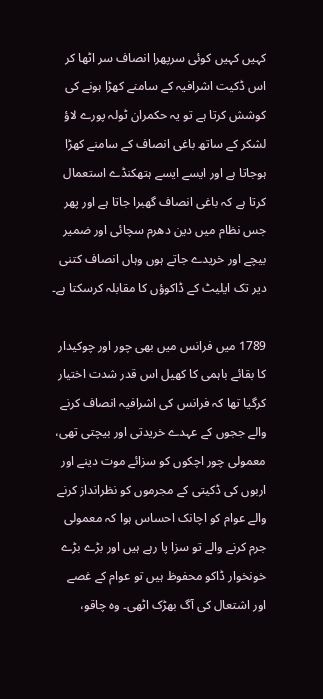کہیں کہیں کوئی سرپھرا انصاف سر اٹھا کر اس ڈکیت اشرافیہ کے سامنے کھڑا ہونے کی کوشش کرتا ہے تو یہ حکمران ٹولہ پورے لاؤ لشکر کے ساتھ باغی انصاف کے سامنے کھڑا ہوجاتا ہے اور ایسے ایسے ہتھکنڈے استعمال کرتا ہے کہ باغی انصاف گھبرا جاتا ہے اور پھر جس نظام میں دین دھرم سچائی اور ضمیر بیچے اور خریدے جاتے ہوں وہاں انصاف کتنی دیر تک ایلیٹ کے ڈاکوؤں کا مقابلہ کرسکتا ہے۔

1789 میں فرانس میں بھی چور اور چوکیدار کا بقائے باہمی کا کھیل اس قدر شدت اختیار کرگیا تھا کہ فرانس کی اشرافیہ انصاف کرنے والے ججوں کے عہدے خریدتی اور بیچتی تھی، معمولی چور اچکوں کو سزائے موت دینے اور اربوں کی ڈکیتی کے مجرموں کو نظرانداز کرنے والے عوام کو اچانک احساس ہوا کہ معمولی جرم کرنے والے تو سزا پا رہے ہیں اور بڑے بڑے خونخوار ڈاکو محفوظ ہیں تو عوام کے غصے اور اشتعال کی آگ بھڑک اٹھی۔ وہ چاقو،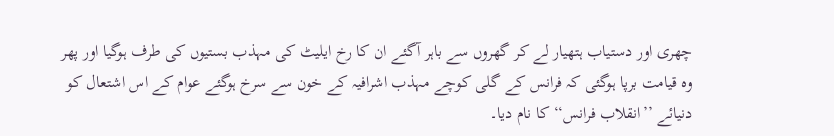چھری اور دستیاب ہتھیار لے کر گھروں سے باہر آگئے ان کا رخ ایلیٹ کی مہذب بستیوں کی طرف ہوگیا اور پھر وہ قیامت برپا ہوگئی کہ فرانس کے گلی کوچے مہذب اشرافیہ کے خون سے سرخ ہوگئے عوام کے اس اشتعال کو دنیائے ’’انقلاب فرانس‘‘ کا نام دیا۔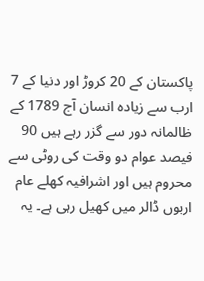پاکستان کے 20 کروڑ اور دنیا کے 7 ارب سے زیادہ انسان آج 1789 کے ظالمانہ دور سے گزر رہے ہیں 90 فیصد عوام دو وقت کی روٹی سے محروم ہیں اور اشرافیہ کھلے عام اربوں ڈالر میں کھیل رہی ہے۔ یہ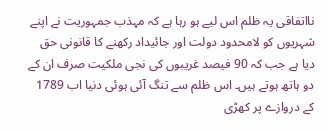نااتفاقی یہ ظلم اس لیے ہو رہا ہے کہ مہذب جمہوریت نے اپنے شہریوں کو لامحدود دولت اور جائیداد رکھنے کا قانونی حق دیا ہے جب کہ 90 فیصد غریبوں کی نجی ملکیت صرف ان کے دو ہاتھ ہوتے ہیں۔ اس ظلم سے تنگ آئی ہوئی دنیا اب 1789 کے دروازے پر کھڑی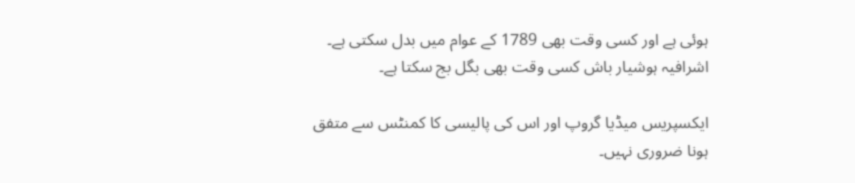ہوئی ہے اور کسی وقت بھی 1789 کے عوام میں بدل سکتی ہے۔ اشرافیہ ہوشیار باش کسی وقت بھی بگل بج سکتا ہے۔

ایکسپریس میڈیا گروپ اور اس کی پالیسی کا کمنٹس سے متفق ہونا ضروری نہیں۔